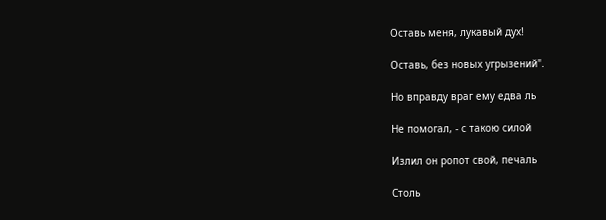Оставь меня, лукавый дух!

Оставь, без новых угрызений".

Но вправду враг ему едва ль

Не помогал, - с такою силой

Излил он ропот свой, печаль

Столь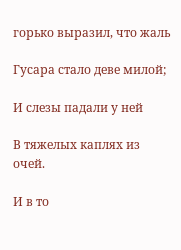горько выразил, что жаль

Гусара стало деве милой;

И слезы падали у ней

В тяжелых каплях из очей.

И в то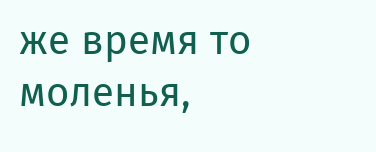же время то моленья,